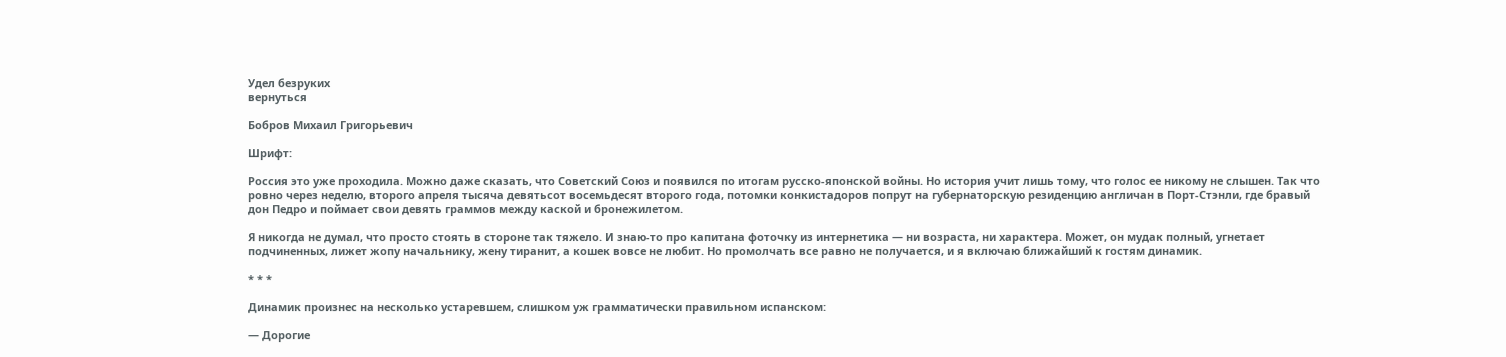Удел безруких
вернуться

Бобров Михаил Григорьевич

Шрифт:

Россия это уже проходила. Можно даже сказать, что Советский Союз и появился по итогам русско-японской войны. Но история учит лишь тому, что голос ее никому не слышен. Так что ровно через неделю, второго апреля тысяча девятьсот восемьдесят второго года, потомки конкистадоров попрут на губернаторскую резиденцию англичан в Порт-Стэнли, где бравый дон Педро и поймает свои девять граммов между каской и бронежилетом.

Я никогда не думал, что просто стоять в стороне так тяжело. И знаю-то про капитана фоточку из интернетика — ни возраста, ни характера. Может, он мудак полный, угнетает подчиненных, лижет жопу начальнику, жену тиранит, а кошек вовсе не любит. Но промолчать все равно не получается, и я включаю ближайший к гостям динамик.

* * *

Динамик произнес на несколько устаревшем, слишком уж грамматически правильном испанском:

— Дорогие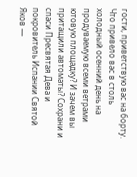гости, приветствую вас на борту. Что привело вас в столь холодный осенний день на продуваемую всеми ветрами ютовую площадку? И зачем вы притащили автоматы? Сохрани и спаси Пресвятая Дева и покровитель Испании Святой Яков —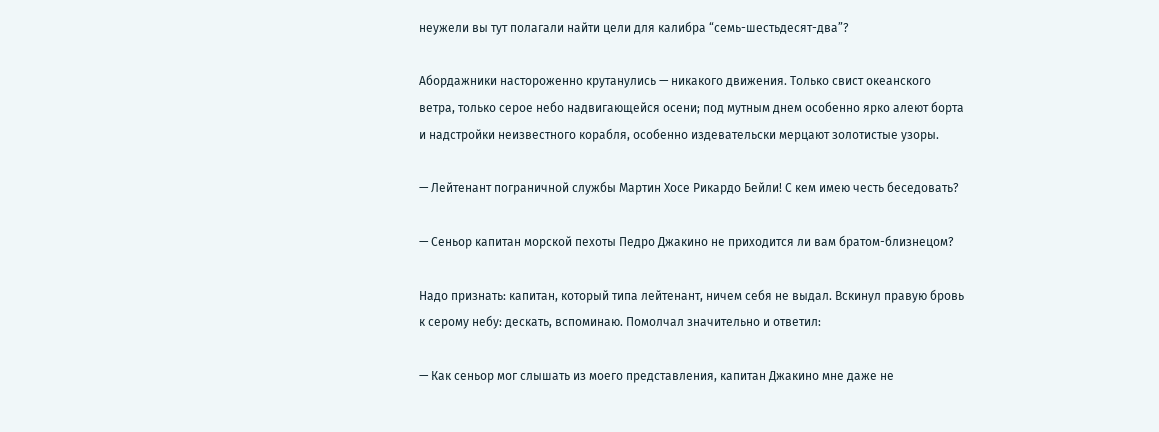неужели вы тут полагали найти цели для калибра “семь-шестьдесят-два”?

Абордажники настороженно крутанулись — никакого движения. Только свист океанского ветра, только серое небо надвигающейся осени; под мутным днем особенно ярко алеют борта и надстройки неизвестного корабля, особенно издевательски мерцают золотистые узоры.

— Лейтенант пограничной службы Мартин Хосе Рикардо Бейли! С кем имею честь беседовать?

— Сеньор капитан морской пехоты Педро Джакино не приходится ли вам братом-близнецом?

Надо признать: капитан, который типа лейтенант, ничем себя не выдал. Вскинул правую бровь к серому небу: дескать, вспоминаю. Помолчал значительно и ответил:

— Как сеньор мог слышать из моего представления, капитан Джакино мне даже не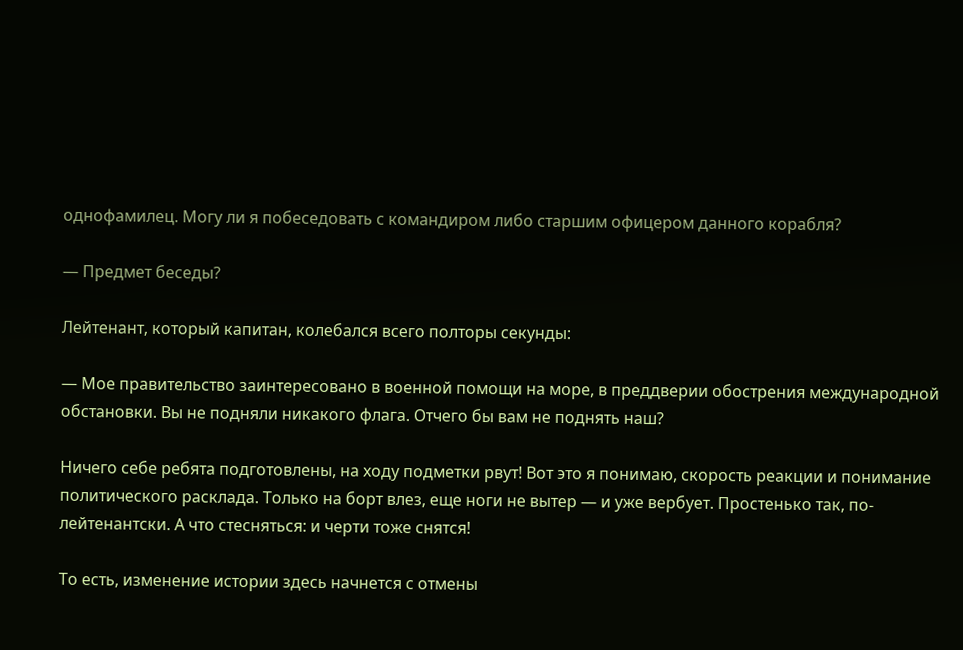однофамилец. Могу ли я побеседовать с командиром либо старшим офицером данного корабля?

— Предмет беседы?

Лейтенант, который капитан, колебался всего полторы секунды:

— Мое правительство заинтересовано в военной помощи на море, в преддверии обострения международной обстановки. Вы не подняли никакого флага. Отчего бы вам не поднять наш?

Ничего себе ребята подготовлены, на ходу подметки рвут! Вот это я понимаю, скорость реакции и понимание политического расклада. Только на борт влез, еще ноги не вытер — и уже вербует. Простенько так, по-лейтенантски. А что стесняться: и черти тоже снятся!

То есть, изменение истории здесь начнется с отмены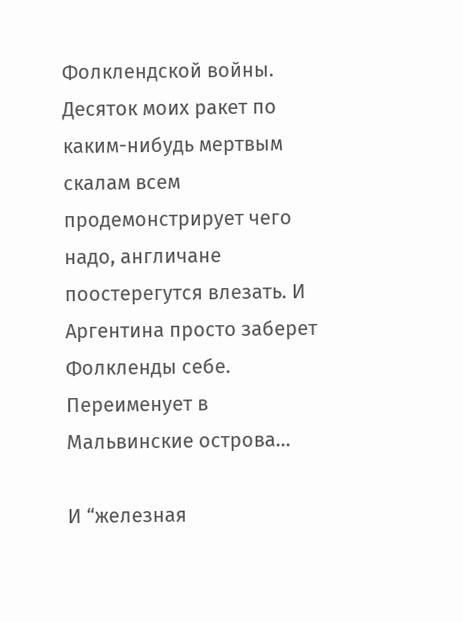Фолклендской войны. Десяток моих ракет по каким-нибудь мертвым скалам всем продемонстрирует чего надо, англичане поостерегутся влезать. И Аргентина просто заберет Фолкленды себе. Переименует в Мальвинские острова…

И “железная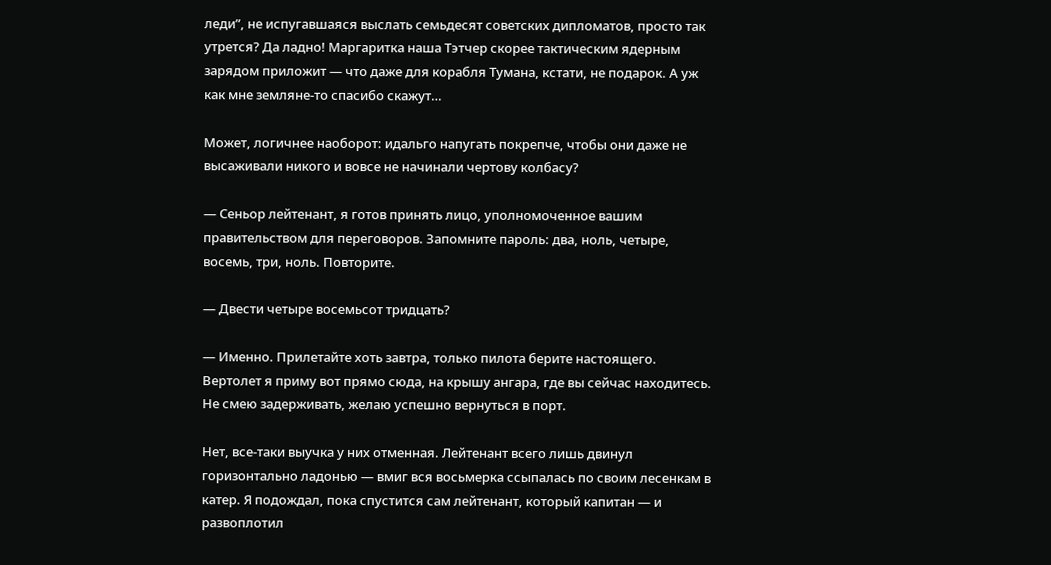леди”, не испугавшаяся выслать семьдесят советских дипломатов, просто так утрется? Да ладно! Маргаритка наша Тэтчер скорее тактическим ядерным зарядом приложит — что даже для корабля Тумана, кстати, не подарок. А уж как мне земляне-то спасибо скажут…

Может, логичнее наоборот: идальго напугать покрепче, чтобы они даже не высаживали никого и вовсе не начинали чертову колбасу?

— Сеньор лейтенант, я готов принять лицо, уполномоченное вашим правительством для переговоров. Запомните пароль: два, ноль, четыре, восемь, три, ноль. Повторите.

— Двести четыре восемьсот тридцать?

— Именно. Прилетайте хоть завтра, только пилота берите настоящего. Вертолет я приму вот прямо сюда, на крышу ангара, где вы сейчас находитесь. Не смею задерживать, желаю успешно вернуться в порт.

Нет, все-таки выучка у них отменная. Лейтенант всего лишь двинул горизонтально ладонью — вмиг вся восьмерка ссыпалась по своим лесенкам в катер. Я подождал, пока спустится сам лейтенант, который капитан — и развоплотил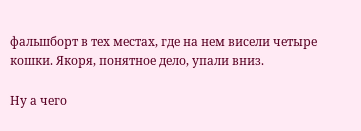фальшборт в тех местах, где на нем висели четыре кошки. Якоря, понятное дело, упали вниз.

Ну а чего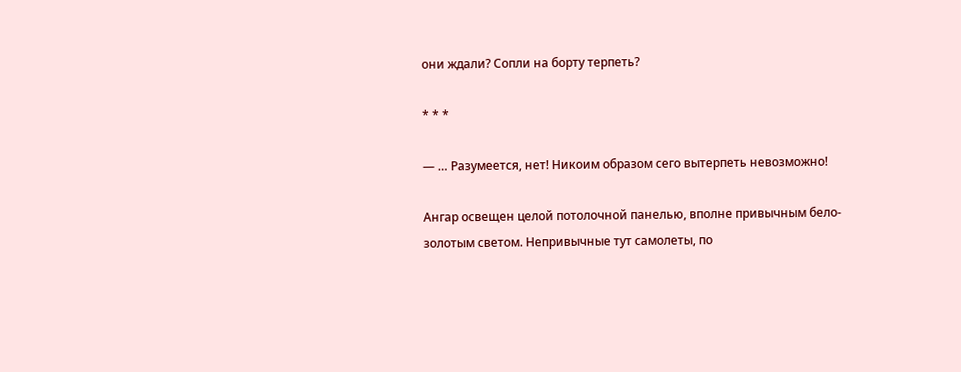они ждали? Сопли на борту терпеть?

* * *

— … Разумеется, нет! Никоим образом сего вытерпеть невозможно!

Ангар освещен целой потолочной панелью, вполне привычным бело-золотым светом. Непривычные тут самолеты, по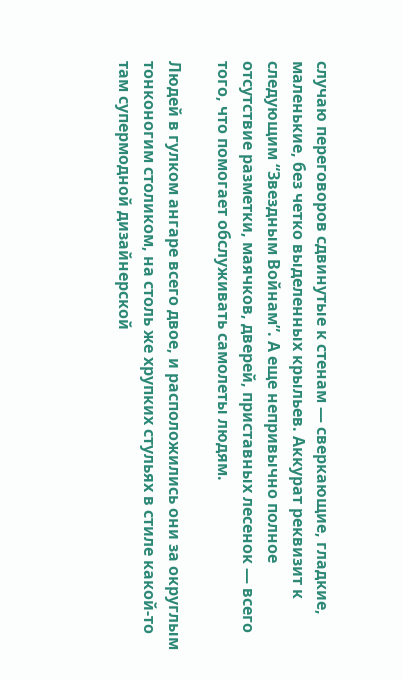случаю переговоров сдвинутые к стенам — сверкающие, гладкие, маленькие, без четко выделенных крыльев. Аккурат реквизит к следующим “Звездным Войнам”. А еще непривычно полное отсутствие разметки, маячков, дверей, приставных лесенок — всего того, что помогает обслуживать самолеты людям.

Людей в гулком ангаре всего двое, и расположились они за округлым тонконогим столиком, на столь же хрупких стульях в стиле какой-то там супермодной дизайнерской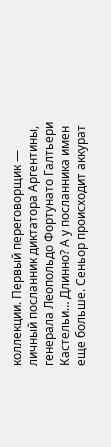коллекции. Первый переговорщик — личный посланник диктатора Аргентины, генерала Леопольдо Фортунато Галтьери Кастельи… Длинно? А у посланника имен еще больше. Сеньор происходит аккурат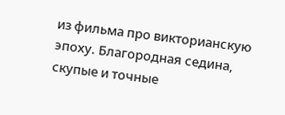из фильма про викторианскую эпоху. Благородная седина, скупые и точные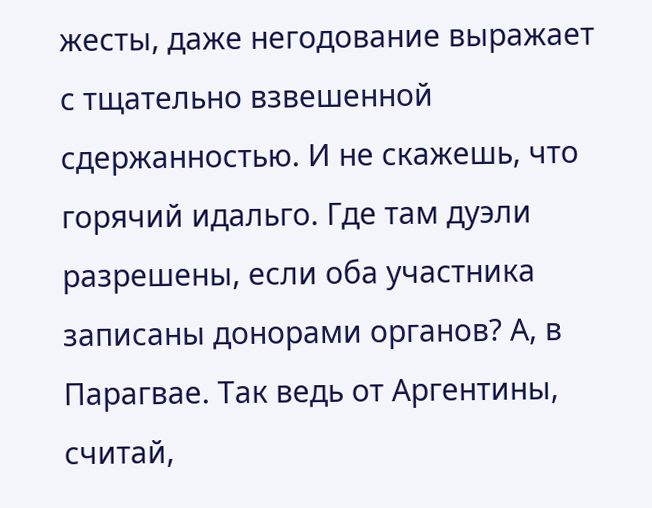жесты, даже негодование выражает с тщательно взвешенной сдержанностью. И не скажешь, что горячий идальго. Где там дуэли разрешены, если оба участника записаны донорами органов? А, в Парагвае. Так ведь от Аргентины, считай,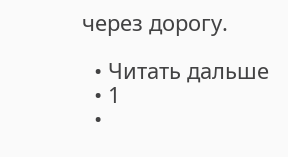через дорогу.

  • Читать дальше
  • 1
  •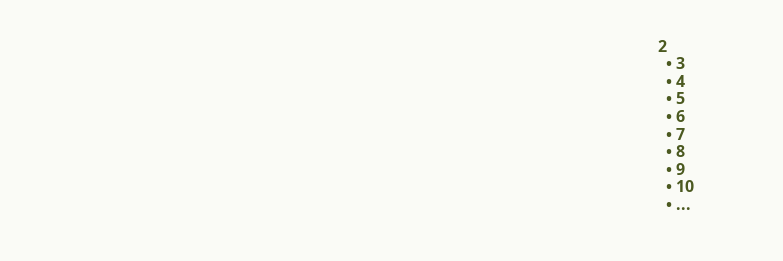2
  • 3
  • 4
  • 5
  • 6
  • 7
  • 8
  • 9
  • 10
  • ...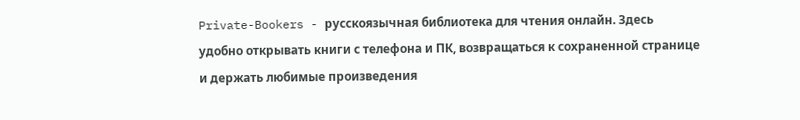Private-Bookers - русскоязычная библиотека для чтения онлайн. Здесь удобно открывать книги с телефона и ПК, возвращаться к сохраненной странице и держать любимые произведения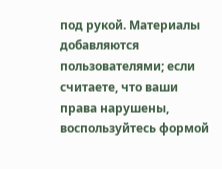под рукой. Материалы добавляются пользователями; если считаете, что ваши права нарушены, воспользуйтесь формой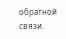обратной связи.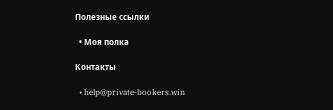Полезные ссылки

  • Моя полка

Контакты

  • help@private-bookers.win